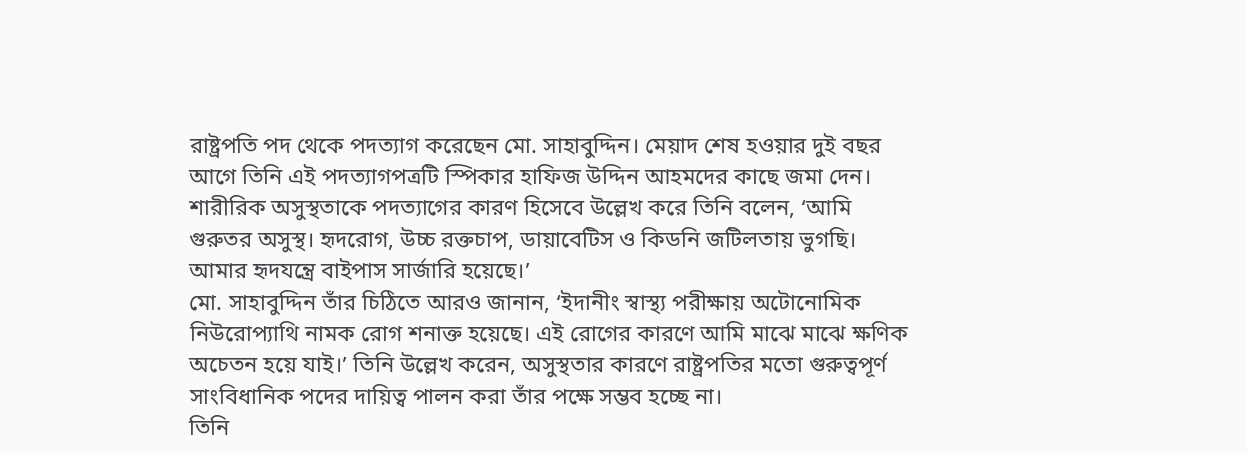রাষ্ট্রপতি পদ থেকে পদত্যাগ করেছেন মো. সাহাবুদ্দিন। মেয়াদ শেষ হওয়ার দুই বছর আগে তিনি এই পদত্যাগপত্রটি স্পিকার হাফিজ উদ্দিন আহমদের কাছে জমা দেন।
শারীরিক অসুস্থতাকে পদত্যাগের কারণ হিসেবে উল্লেখ করে তিনি বলেন, ‘আমি গুরুতর অসুস্থ। হৃদরোগ, উচ্চ রক্তচাপ, ডায়াবেটিস ও কিডনি জটিলতায় ভুগছি। আমার হৃদযন্ত্রে বাইপাস সার্জারি হয়েছে।’
মো. সাহাবুদ্দিন তাঁর চিঠিতে আরও জানান, ‘ইদানীং স্বাস্থ্য পরীক্ষায় অটোনোমিক নিউরোপ্যাথি নামক রোগ শনাক্ত হয়েছে। এই রোগের কারণে আমি মাঝে মাঝে ক্ষণিক অচেতন হয়ে যাই।’ তিনি উল্লেখ করেন, অসুস্থতার কারণে রাষ্ট্রপতির মতো গুরুত্বপূর্ণ সাংবিধানিক পদের দায়িত্ব পালন করা তাঁর পক্ষে সম্ভব হচ্ছে না।
তিনি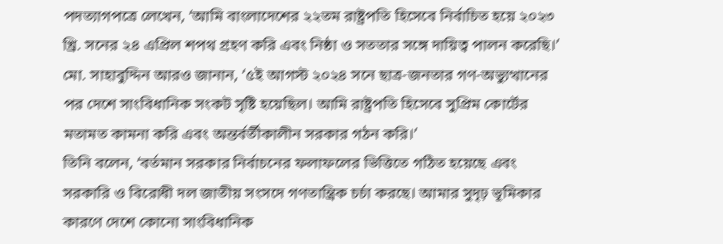পদত্যাগপত্রে লেখেন, ‘আমি বাংলাদেশের ২২তম রাষ্ট্রপতি হিসেবে নির্বাচিত হয়ে ২০২৩ খ্রি. সনের ২৪ এপ্রিল শপথ গ্রহণ করি এবং নিষ্ঠা ও সততার সঙ্গে দায়িত্ব পালন করেছি।’
মো. সাহাবুদ্দিন আরও জানান, ‘৫ই আগস্ট ২০২৪ সনে ছাত্র-জনতার গণ-অভ্যুত্থানের পর দেশে সাংবিধানিক সংকট সৃষ্টি হয়েছিল। আমি রাষ্ট্রপতি হিসেবে সুপ্রিম কোর্টের মতামত কামনা করি এবং অন্তর্বর্তীকালীন সরকার গঠন করি।’
তিনি বলেন, ‘বর্তমান সরকার নির্বাচনের ফলাফলের ভিত্তিতে গঠিত হয়েছে এবং সরকারি ও বিরোধী দল জাতীয় সংসদে গণতান্ত্রিক চর্চা করছে। আমার সুদৃঢ় ভূমিকার কারণে দেশে কোনো সাংবিধানিক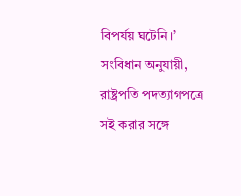বিপর্যয় ঘটেনি।’
সংবিধান অনুযায়ী, রাষ্ট্রপতি পদত্যাগপত্রে সই করার সঙ্গে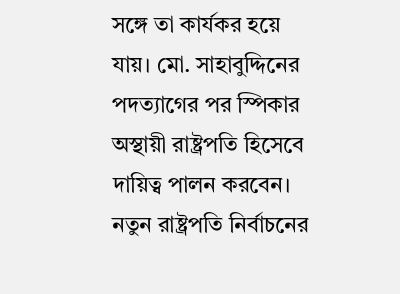সঙ্গে তা কার্যকর হয়ে যায়। মো. সাহাবুদ্দিনের পদত্যাগের পর স্পিকার অস্থায়ী রাষ্ট্রপতি হিসেবে দায়িত্ব পালন করবেন। নতুন রাষ্ট্রপতি নির্বাচনের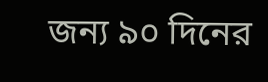জন্য ৯০ দিনের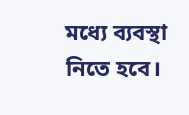মধ্যে ব্যবস্থা নিতে হবে।